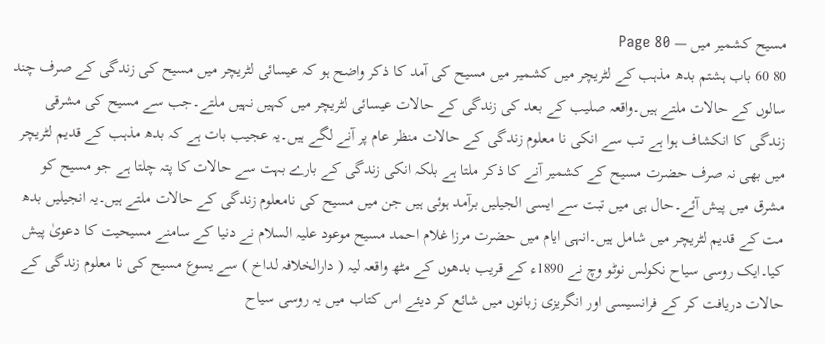مسیح کشمیر میں — Page 80
80 60 باب ہشتم بدھ مذہب کے لٹریچر میں کشمیر میں مسیح کی آمد کا ذکر واضح ہو کہ عیسائی لٹریچر میں مسیح کی زندگی کے صرف چند سالوں کے حالات ملتے ہیں۔واقعہ صلیب کے بعد کی زندگی کے حالات عیسائی لٹریچر میں کہیں نہیں ملتے۔جب سے مسیح کی مشرقی زندگی کا انکشاف ہوا ہے تب سے انکی نا معلوم زندگی کے حالات منظر عام پر آنے لگے ہیں۔یہ عجیب بات ہے کہ بدھ مذہب کے قدیم لٹریچر میں بھی نہ صرف حضرت مسیح کے کشمیر آنے کا ذکر ملتا ہے بلکہ انکی زندگی کے بارے بہت سے حالات کا پتہ چلتا ہے جو مسیح کو مشرق میں پیش آئے۔حال ہی میں تبت سے ایسی الجیلیں برآمد ہوئی ہیں جن میں مسیح کی نامعلوم زندگی کے حالات ملتے ہیں۔یہ انجیلیں بدھ مت کے قدیم لٹریچر میں شامل ہیں۔انہی ایام میں حضرت مرزا غلام احمد مسیح موعود علیہ السلام نے دنیا کے سامنے مسیحیت کا دعویٰ پیش کیا۔ایک روسی سیاح نکولس نوٹو وچ نے 1890ء کے قریب بدھوں کے مٹھ واقعہ لیہ ( دارالخلافہ لداخ ) سے یسوع مسیح کی نا معلوم زندگی کے حالات دریافت کر کے فرانسیسی اور انگریزی زبانوں میں شائع کر دیئے اس کتاب میں یہ روسی سیاح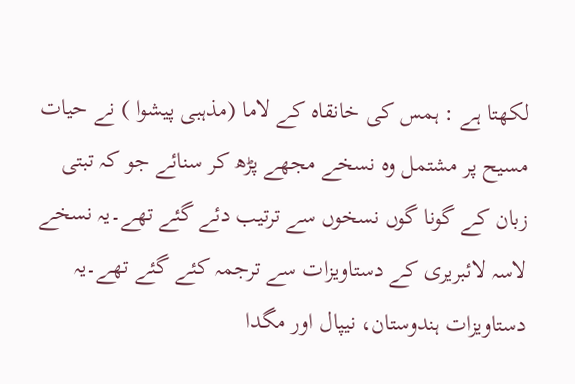لکھتا ہے : ہمس کی خانقاہ کے لاما (مذہبی پیشوا ) نے حیات مسیح پر مشتمل وہ نسخے مجھے پڑھ کر سنائے جو کہ تبتی زبان کے گونا گوں نسخوں سے ترتیب دئے گئے تھے۔یہ نسخے لاسہ لائبریری کے دستاویزات سے ترجمہ کئے گئے تھے۔یہ دستاویزات ہندوستان، نیپال اور مگدا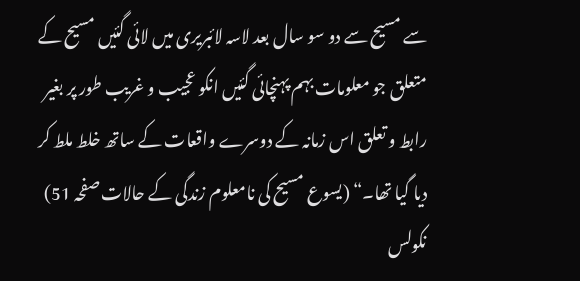سے مسیح سے دو سو سال بعد لاسہ لائبریری میں لائی گئیں مسیح کے متعلق جو معلومات بہم پہنچائی گئیں انکو عجیب و غریب طور پر بغیر رابط و تعلق اس زمانہ کے دوسرے واقعات کے ساتھ خلط ملط کر دیا گیا تھا۔“ (یسوع مسیح کی نامعلوم زندگی کے حالات صفحہ 51) نکولس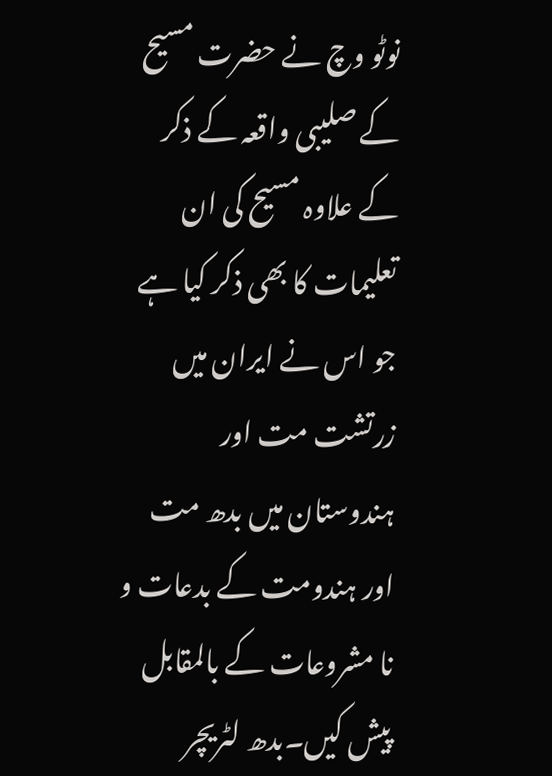نوٹو وچ نے حضرت مسیح کے صلیبی واقعہ کے ذکر کے علاوہ مسیح کی ان تعلیمات کا بھی ذکر کیا ہے جو اس نے ایران میں زرتشت مت اور ہندوستان میں بدھ مت اور ہندومت کے بدعات و نا مشروعات کے بالمقابل پیش کیں۔بدھ لٹریچر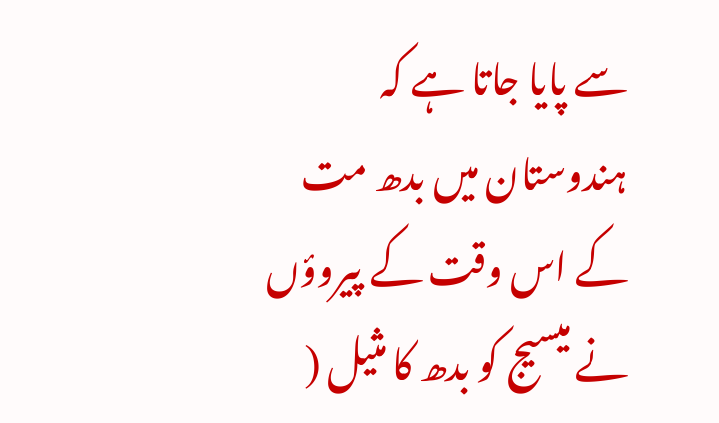سے پایا جاتا ہے کہ ہندوستان میں بدھ مت کے اس وقت کے پیروؤں نے میسیج کو بدھ کا مثیل (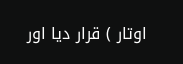اوتار ) قرار دیا اور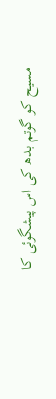مسیح کو گوتم بدھ کی اس پیشگوئی کا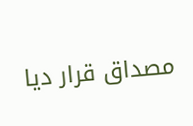مصداق قرار دیا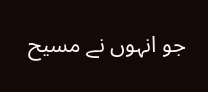جو انہوں نے مسیح